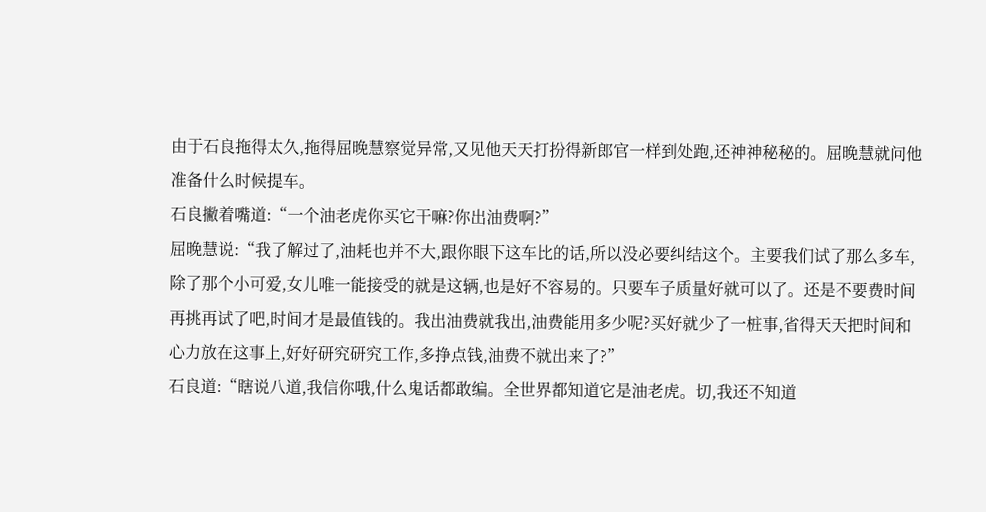由于石良拖得太久,拖得屈晚慧察觉异常,又见他天天打扮得新郎官一样到处跑,还神神秘秘的。屈晚慧就问他准备什么时候提车。
石良撇着嘴道:“一个油老虎你买它干嘛?你出油费啊?”
屈晚慧说:“我了解过了,油耗也并不大,跟你眼下这车比的话,所以没必要纠结这个。主要我们试了那么多车,除了那个小可爱,女儿唯一能接受的就是这辆,也是好不容易的。只要车子质量好就可以了。还是不要费时间再挑再试了吧,时间才是最值钱的。我出油费就我出,油费能用多少呢?买好就少了一桩事,省得天天把时间和心力放在这事上,好好研究研究工作,多挣点钱,油费不就出来了?”
石良道:“瞎说八道,我信你哦,什么鬼话都敢编。全世界都知道它是油老虎。切,我还不知道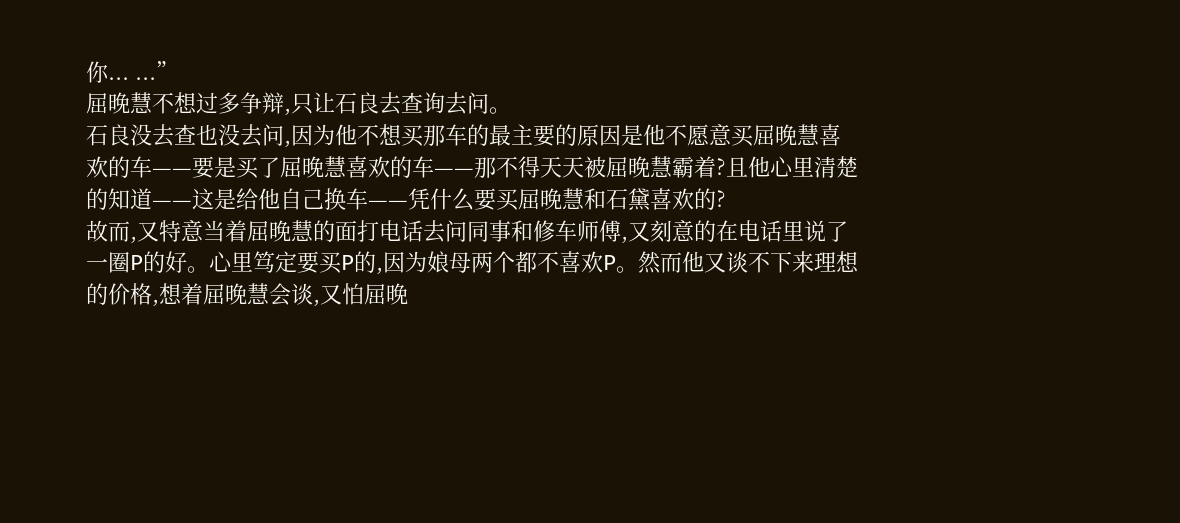你... ...”
屈晚慧不想过多争辩,只让石良去查询去问。
石良没去查也没去问,因为他不想买那车的最主要的原因是他不愿意买屈晚慧喜欢的车——要是买了屈晚慧喜欢的车——那不得天天被屈晚慧霸着?且他心里清楚的知道——这是给他自己换车——凭什么要买屈晚慧和石黛喜欢的?
故而,又特意当着屈晚慧的面打电话去问同事和修车师傅,又刻意的在电话里说了一圈P的好。心里笃定要买P的,因为娘母两个都不喜欢P。然而他又谈不下来理想的价格,想着屈晚慧会谈,又怕屈晚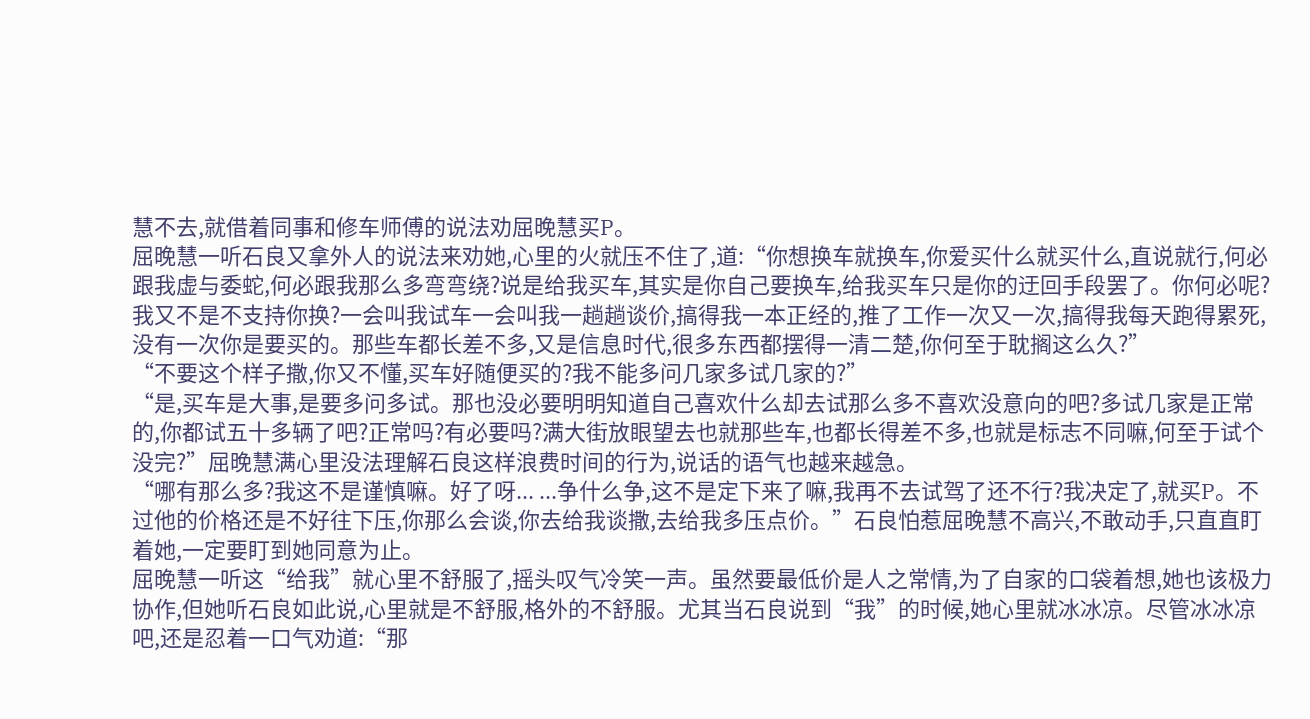慧不去,就借着同事和修车师傅的说法劝屈晚慧买P。
屈晚慧一听石良又拿外人的说法来劝她,心里的火就压不住了,道:“你想换车就换车,你爱买什么就买什么,直说就行,何必跟我虚与委蛇,何必跟我那么多弯弯绕?说是给我买车,其实是你自己要换车,给我买车只是你的迂回手段罢了。你何必呢?我又不是不支持你换?一会叫我试车一会叫我一趟趟谈价,搞得我一本正经的,推了工作一次又一次,搞得我每天跑得累死,没有一次你是要买的。那些车都长差不多,又是信息时代,很多东西都摆得一清二楚,你何至于耽搁这么久?”
“不要这个样子撒,你又不懂,买车好随便买的?我不能多问几家多试几家的?”
“是,买车是大事,是要多问多试。那也没必要明明知道自己喜欢什么却去试那么多不喜欢没意向的吧?多试几家是正常的,你都试五十多辆了吧?正常吗?有必要吗?满大街放眼望去也就那些车,也都长得差不多,也就是标志不同嘛,何至于试个没完?”屈晚慧满心里没法理解石良这样浪费时间的行为,说话的语气也越来越急。
“哪有那么多?我这不是谨慎嘛。好了呀... ...争什么争,这不是定下来了嘛,我再不去试驾了还不行?我决定了,就买P。不过他的价格还是不好往下压,你那么会谈,你去给我谈撒,去给我多压点价。”石良怕惹屈晚慧不高兴,不敢动手,只直直盯着她,一定要盯到她同意为止。
屈晚慧一听这“给我”就心里不舒服了,摇头叹气冷笑一声。虽然要最低价是人之常情,为了自家的口袋着想,她也该极力协作,但她听石良如此说,心里就是不舒服,格外的不舒服。尤其当石良说到“我”的时候,她心里就冰冰凉。尽管冰冰凉吧,还是忍着一口气劝道:“那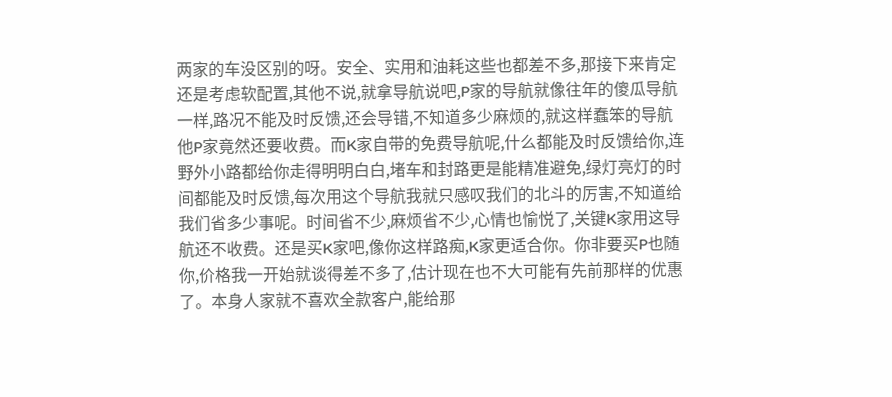两家的车没区别的呀。安全、实用和油耗这些也都差不多,那接下来肯定还是考虑软配置,其他不说,就拿导航说吧,P家的导航就像往年的傻瓜导航一样,路况不能及时反馈,还会导错,不知道多少麻烦的,就这样蠢笨的导航他P家竟然还要收费。而K家自带的免费导航呢,什么都能及时反馈给你,连野外小路都给你走得明明白白,堵车和封路更是能精准避免,绿灯亮灯的时间都能及时反馈,每次用这个导航我就只感叹我们的北斗的厉害,不知道给我们省多少事呢。时间省不少,麻烦省不少,心情也愉悦了,关键K家用这导航还不收费。还是买K家吧,像你这样路痴,K家更适合你。你非要买P也随你,价格我一开始就谈得差不多了,估计现在也不大可能有先前那样的优惠了。本身人家就不喜欢全款客户,能给那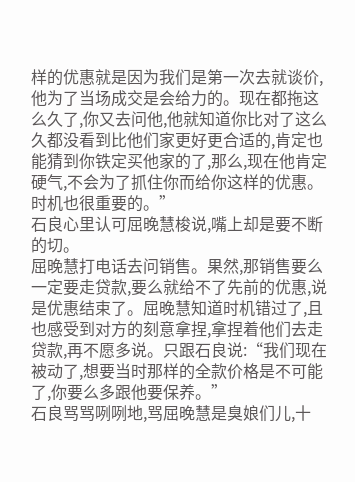样的优惠就是因为我们是第一次去就谈价,他为了当场成交是会给力的。现在都拖这么久了,你又去问他,他就知道你比对了这么久都没看到比他们家更好更合适的,肯定也能猜到你铁定买他家的了,那么,现在他肯定硬气,不会为了抓住你而给你这样的优惠。时机也很重要的。”
石良心里认可屈晚慧梭说,嘴上却是要不断的切。
屈晚慧打电话去问销售。果然,那销售要么一定要走贷款,要么就给不了先前的优惠,说是优惠结束了。屈晚慧知道时机错过了,且也感受到对方的刻意拿捏,拿捏着他们去走贷款,再不愿多说。只跟石良说:“我们现在被动了,想要当时那样的全款价格是不可能了,你要么多跟他要保养。”
石良骂骂咧咧地,骂屈晚慧是臭娘们儿,十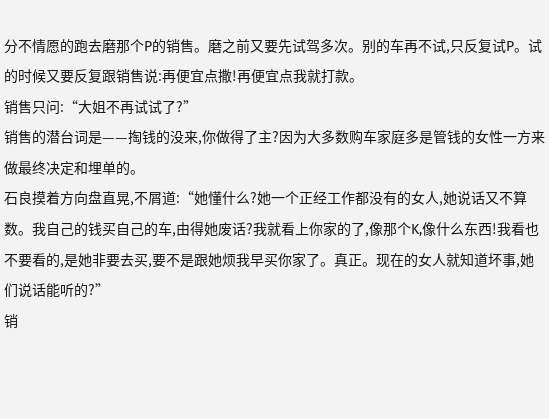分不情愿的跑去磨那个P的销售。磨之前又要先试驾多次。别的车再不试,只反复试P。试的时候又要反复跟销售说:再便宜点撒!再便宜点我就打款。
销售只问:“大姐不再试试了?”
销售的潜台词是——掏钱的没来,你做得了主?因为大多数购车家庭多是管钱的女性一方来做最终决定和埋单的。
石良摸着方向盘直晃,不屑道:“她懂什么?她一个正经工作都没有的女人,她说话又不算数。我自己的钱买自己的车,由得她废话?我就看上你家的了,像那个K,像什么东西!我看也不要看的,是她非要去买,要不是跟她烦我早买你家了。真正。现在的女人就知道坏事,她们说话能听的?”
销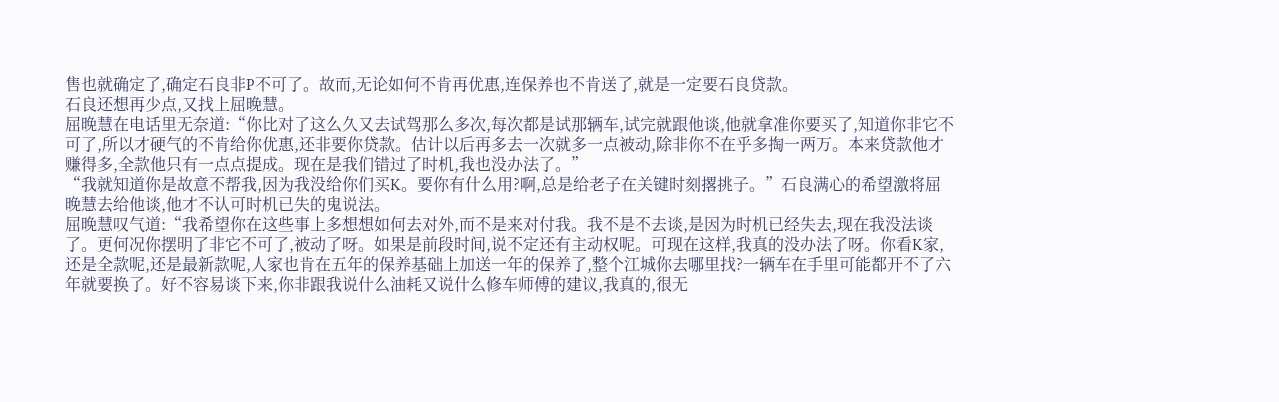售也就确定了,确定石良非P不可了。故而,无论如何不肯再优惠,连保养也不肯送了,就是一定要石良贷款。
石良还想再少点,又找上屈晚慧。
屈晚慧在电话里无奈道:“你比对了这么久又去试驾那么多次,每次都是试那辆车,试完就跟他谈,他就拿准你要买了,知道你非它不可了,所以才硬气的不肯给你优惠,还非要你贷款。估计以后再多去一次就多一点被动,除非你不在乎多掏一两万。本来贷款他才赚得多,全款他只有一点点提成。现在是我们错过了时机,我也没办法了。”
“我就知道你是故意不帮我,因为我没给你们买K。要你有什么用?啊,总是给老子在关键时刻撂挑子。”石良满心的希望激将屈晚慧去给他谈,他才不认可时机已失的鬼说法。
屈晚慧叹气道:“我希望你在这些事上多想想如何去对外,而不是来对付我。我不是不去谈,是因为时机已经失去,现在我没法谈了。更何况你摆明了非它不可了,被动了呀。如果是前段时间,说不定还有主动权呢。可现在这样,我真的没办法了呀。你看K家,还是全款呢,还是最新款呢,人家也肯在五年的保养基础上加送一年的保养了,整个江城你去哪里找?一辆车在手里可能都开不了六年就要换了。好不容易谈下来,你非跟我说什么油耗又说什么修车师傅的建议,我真的,很无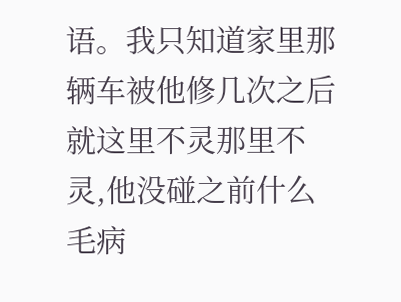语。我只知道家里那辆车被他修几次之后就这里不灵那里不灵,他没碰之前什么毛病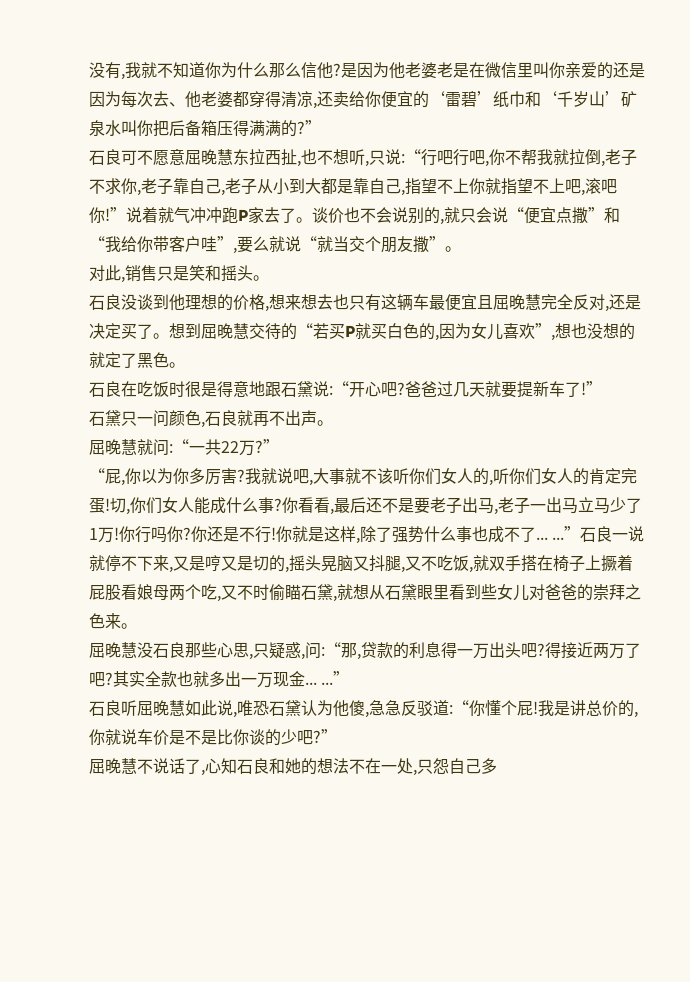没有,我就不知道你为什么那么信他?是因为他老婆老是在微信里叫你亲爱的还是因为每次去、他老婆都穿得清凉,还卖给你便宜的‘雷碧’纸巾和‘千岁山’矿泉水叫你把后备箱压得满满的?”
石良可不愿意屈晚慧东拉西扯,也不想听,只说:“行吧行吧,你不帮我就拉倒,老子不求你,老子靠自己,老子从小到大都是靠自己,指望不上你就指望不上吧,滚吧你!”说着就气冲冲跑P家去了。谈价也不会说别的,就只会说“便宜点撒”和“我给你带客户哇”,要么就说“就当交个朋友撒”。
对此,销售只是笑和摇头。
石良没谈到他理想的价格,想来想去也只有这辆车最便宜且屈晚慧完全反对,还是决定买了。想到屈晚慧交待的“若买P就买白色的,因为女儿喜欢”,想也没想的就定了黑色。
石良在吃饭时很是得意地跟石黛说:“开心吧?爸爸过几天就要提新车了!”
石黛只一问颜色,石良就再不出声。
屈晚慧就问:“一共22万?”
“屁,你以为你多厉害?我就说吧,大事就不该听你们女人的,听你们女人的肯定完蛋!切,你们女人能成什么事?你看看,最后还不是要老子出马,老子一出马立马少了1万!你行吗你?你还是不行!你就是这样,除了强势什么事也成不了... ...”石良一说就停不下来,又是哼又是切的,摇头晃脑又抖腿,又不吃饭,就双手搭在椅子上撅着屁股看娘母两个吃,又不时偷瞄石黛,就想从石黛眼里看到些女儿对爸爸的崇拜之色来。
屈晚慧没石良那些心思,只疑惑,问:“那,贷款的利息得一万出头吧?得接近两万了吧?其实全款也就多出一万现金... ...”
石良听屈晚慧如此说,唯恐石黛认为他傻,急急反驳道:“你懂个屁!我是讲总价的,你就说车价是不是比你谈的少吧?”
屈晚慧不说话了,心知石良和她的想法不在一处,只怨自己多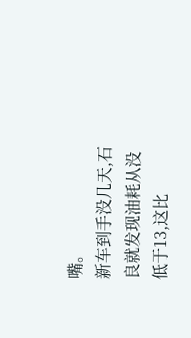嘴。
新车到手没几天,石良就发现油耗从没低于13,这比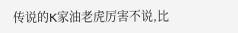传说的K家油老虎厉害不说,比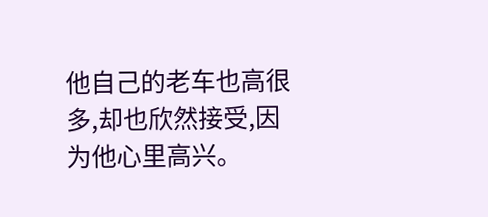他自己的老车也高很多,却也欣然接受,因为他心里高兴。